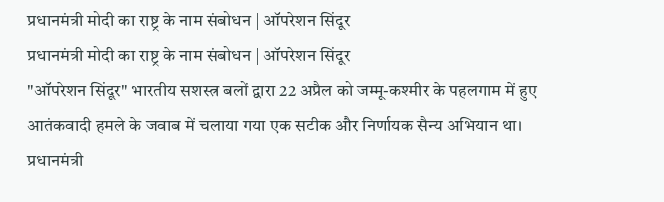प्रधानमंत्री मोदी का राष्ट्र के नाम संबोधन | ऑपरेशन सिंदूर
प्रधानमंत्री मोदी का राष्ट्र के नाम संबोधन | ऑपरेशन सिंदूर
"ऑपरेशन सिंदूर" भारतीय सशस्त्र बलों द्वारा 22 अप्रैल को जम्मू-कश्मीर के पहलगाम में हुए आतंकवादी हमले के जवाब में चलाया गया एक सटीक और निर्णायक सैन्य अभियान था। प्रधानमंत्री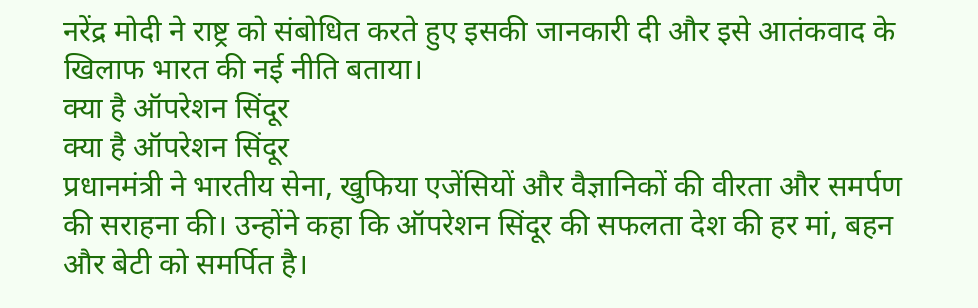नरेंद्र मोदी ने राष्ट्र को संबोधित करते हुए इसकी जानकारी दी और इसे आतंकवाद के खिलाफ भारत की नई नीति बताया।
क्या है ऑपरेशन सिंदूर
क्या है ऑपरेशन सिंदूर
प्रधानमंत्री ने भारतीय सेना, खुफिया एजेंसियों और वैज्ञानिकों की वीरता और समर्पण की सराहना की। उन्होंने कहा कि ऑपरेशन सिंदूर की सफलता देश की हर मां, बहन और बेटी को समर्पित है।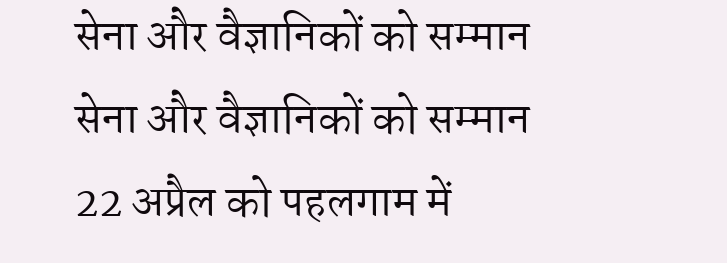सेना और वैज्ञानिकों को सम्मान
सेना और वैज्ञानिकों को सम्मान
22 अप्रैल को पहलगाम में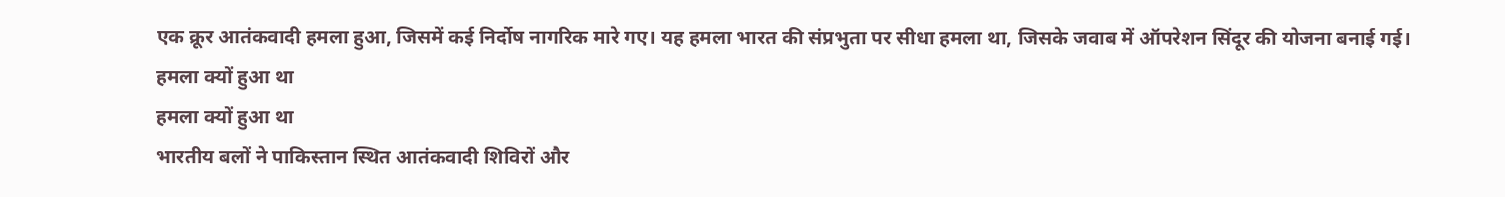एक क्रूर आतंकवादी हमला हुआ, जिसमें कई निर्दोष नागरिक मारे गए। यह हमला भारत की संप्रभुता पर सीधा हमला था, जिसके जवाब में ऑपरेशन सिंदूर की योजना बनाई गई।
हमला क्यों हुआ था
हमला क्यों हुआ था
भारतीय बलों ने पाकिस्तान स्थित आतंकवादी शिविरों और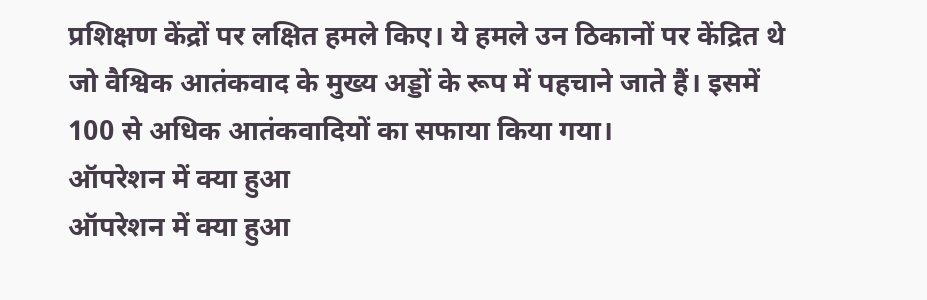प्रशिक्षण केंद्रों पर लक्षित हमले किए। ये हमले उन ठिकानों पर केंद्रित थे जो वैश्विक आतंकवाद के मुख्य अड्डों के रूप में पहचाने जाते हैं। इसमें 100 से अधिक आतंकवादियों का सफाया किया गया।
ऑपरेशन में क्या हुआ
ऑपरेशन में क्या हुआ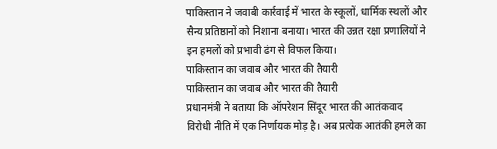पाकिस्तान ने जवाबी कार्रवाई में भारत के स्कूलों, धार्मिक स्थलों और सैन्य प्रतिष्ठानों को निशाना बनाया। भारत की उन्नत रक्षा प्रणालियों ने इन हमलों को प्रभावी ढंग से विफल किया।
पाकिस्तान का जवाब और भारत की तैयारी
पाकिस्तान का जवाब और भारत की तैयारी
प्रधानमंत्री ने बताया कि ऑपरेशन सिंदूर भारत की आतंकवाद विरोधी नीति में एक निर्णायक मोड़ है। अब प्रत्येक आतंकी हमले का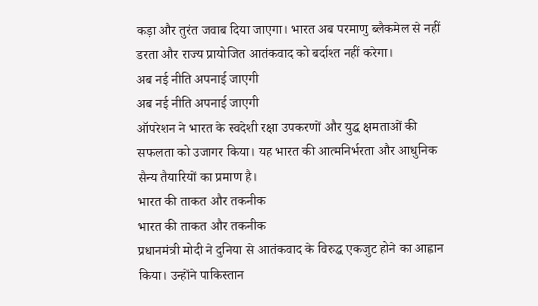कड़ा और तुरंत जवाब दिया जाएगा। भारत अब परमाणु ब्लैकमेल से नहीं डरता और राज्य प्रायोजित आतंकवाद को बर्दाश्त नहीं करेगा।
अब नई नीति अपनाई जाएगी
अब नई नीति अपनाई जाएगी
ऑपरेशन ने भारत के स्वदेशी रक्षा उपकरणों और युद्ध क्षमताओं की सफलता को उजागर किया। यह भारत की आत्मनिर्भरता और आधुनिक सैन्य तैयारियों का प्रमाण है।
भारत की ताकत और तकनीक
भारत की ताकत और तकनीक
प्रधानमंत्री मोदी ने दुनिया से आतंकवाद के विरुद्ध एकजुट होने का आह्वान किया। उन्होंने पाकिस्तान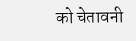को चेतावनी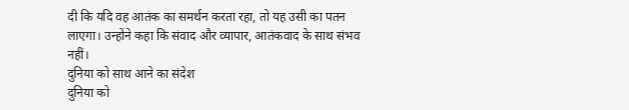दी कि यदि वह आतंक का समर्थन करता रहा, तो यह उसी का पतन लाएगा। उन्होंने कहा कि संवाद और व्यापार, आतंकवाद के साथ संभव नहीं।
दुनिया को साथ आने का संदेश
दुनिया को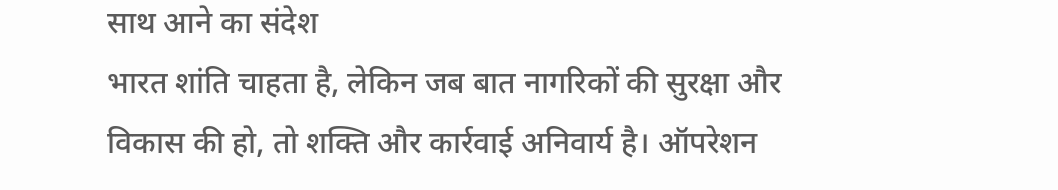साथ आने का संदेश
भारत शांति चाहता है, लेकिन जब बात नागरिकों की सुरक्षा और विकास की हो, तो शक्ति और कार्रवाई अनिवार्य है। ऑपरेशन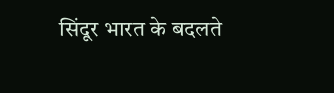सिंदूर भारत के बदलते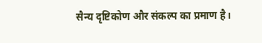सैन्य दृष्टिकोण और संकल्प का प्रमाण है।